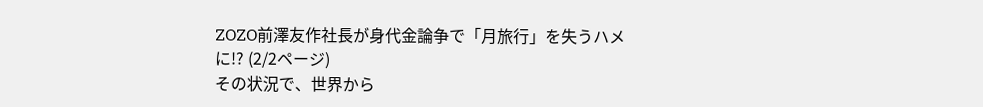ZOZO前澤友作社長が身代金論争で「月旅行」を失うハメに!? (2/2ページ)
その状況で、世界から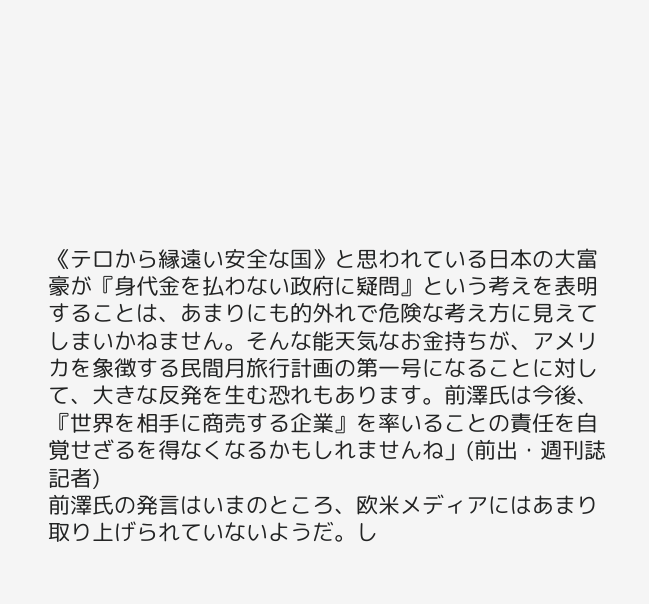《テロから縁遠い安全な国》と思われている日本の大富豪が『身代金を払わない政府に疑問』という考えを表明することは、あまりにも的外れで危険な考え方に見えてしまいかねません。そんな能天気なお金持ちが、アメリカを象徴する民間月旅行計画の第一号になることに対して、大きな反発を生む恐れもあります。前澤氏は今後、『世界を相手に商売する企業』を率いることの責任を自覚せざるを得なくなるかもしれませんね」(前出・週刊誌記者)
前澤氏の発言はいまのところ、欧米メディアにはあまり取り上げられていないようだ。し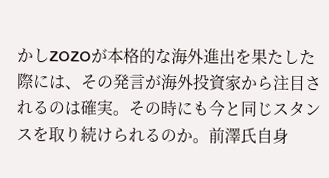かしZOZOが本格的な海外進出を果たした際には、その発言が海外投資家から注目されるのは確実。その時にも今と同じスタンスを取り続けられるのか。前澤氏自身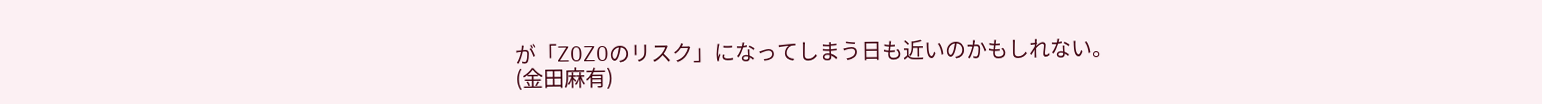が「ZOZOのリスク」になってしまう日も近いのかもしれない。
(金田麻有)